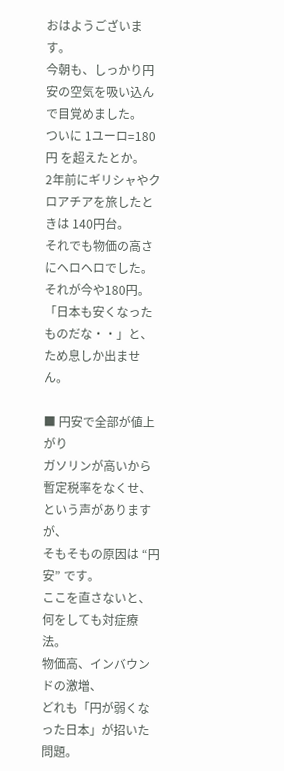おはようございます。
今朝も、しっかり円安の空気を吸い込んで目覚めました。
ついに 1ユーロ=180円 を超えたとか。
2年前にギリシャやクロアチアを旅したときは 140円台。
それでも物価の高さにヘロヘロでした。
それが今や180円。
「日本も安くなったものだな・・」と、ため息しか出ません。

■ 円安で全部が値上がり
ガソリンが高いから暫定税率をなくせ、という声がありますが、
そもそもの原因は “円安” です。
ここを直さないと、何をしても対症療法。
物価高、インバウンドの激増、
どれも「円が弱くなった日本」が招いた問題。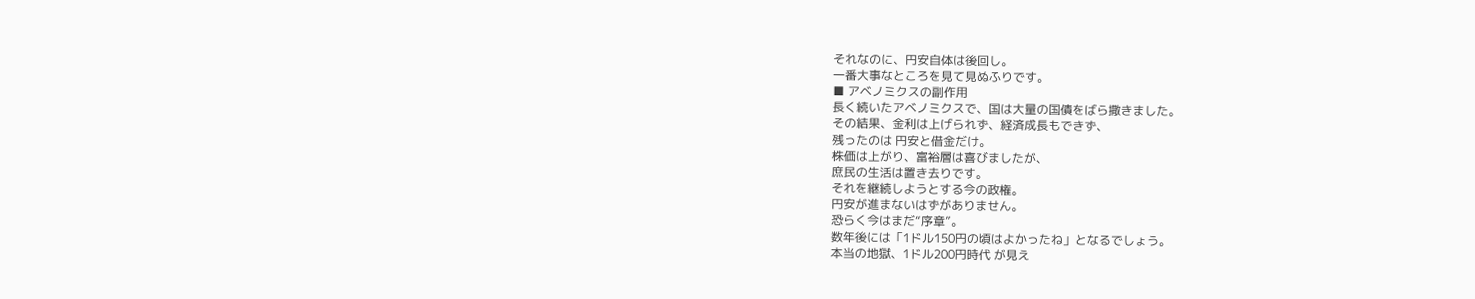それなのに、円安自体は後回し。
一番大事なところを見て見ぬふりです。
■ アベノミクスの副作用
長く続いたアベノミクスで、国は大量の国債をばら撒きました。
その結果、金利は上げられず、経済成長もできず、
残ったのは 円安と借金だけ。
株価は上がり、富裕層は喜びましたが、
庶民の生活は置き去りです。
それを継続しようとする今の政権。
円安が進まないはずがありません。
恐らく今はまだ“序章”。
数年後には「1ドル150円の頃はよかったね」となるでしょう。
本当の地獄、1ドル200円時代 が見え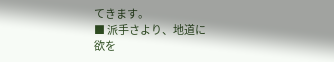てきます。
■ 派手さより、地道に
欲を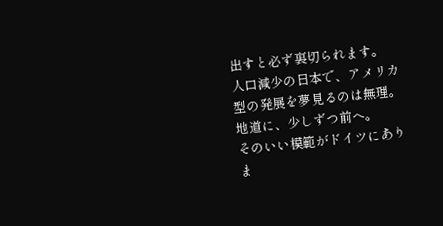出すと必ず裏切られます。
人口減少の日本で、アメリカ型の発展を夢見るのは無理。
地道に、少しずつ前へ。
そのいい模範がドイツにありま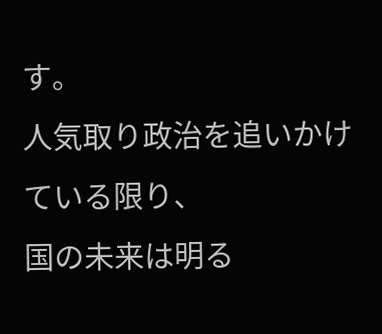す。
人気取り政治を追いかけている限り、
国の未来は明る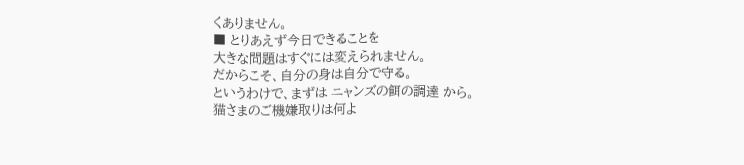くありません。
■ とりあえず今日できることを
大きな問題はすぐには変えられません。
だからこそ、自分の身は自分で守る。
というわけで、まずは ニャンズの餌の調達 から。
猫さまのご機嫌取りは何よ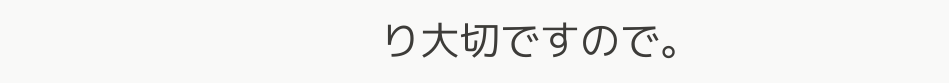り大切ですので。